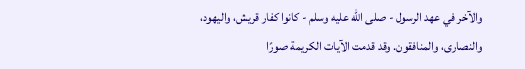والآخر في عهد الرسول - صلى الله عليه وسلم - كانوا كفار قريش، واليهود، والنصارى، والمنافقون. وقد قدمت الآيات الكريمة صورًا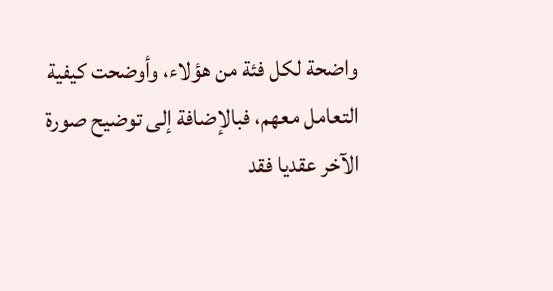واضحة لكل فئة من هؤلاء، وأوضحت كيفية التعامل معهم، فبالإضافة إلى توضيح صورة الآخر عقديا فقد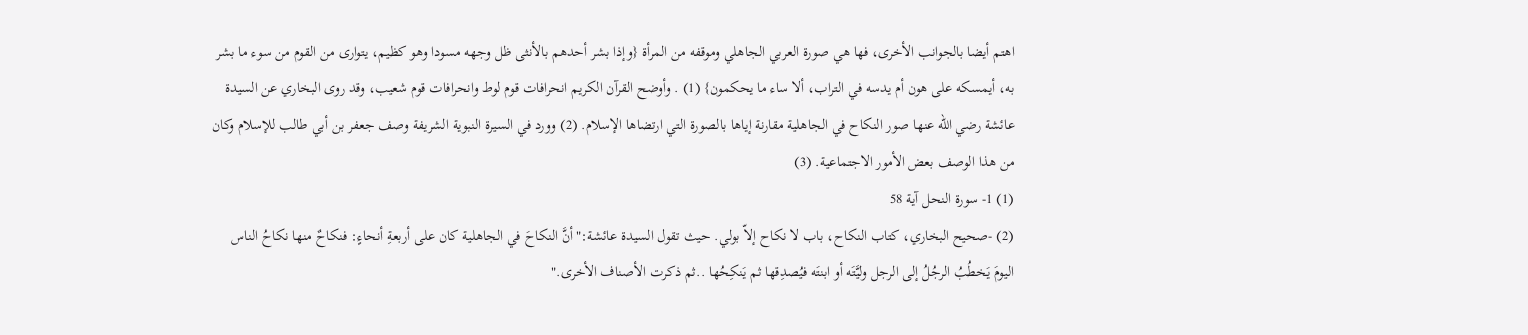اهتم أيضا بالجوانب الأخرى، فها هي صورة العربي الجاهلي وموقفه من المرأة {وإذا بشر أحدهم بالأنثى ظل وجهه مسودا وهو كظيم، يتوارى من القوم من سوء ما بشر به، أيمسكه على هون أم يدسه في التراب، ألا ساء ما يحكمون} (1) . وأوضح القرآن الكريم انحرافات قوم لوط وانحرافات قوم شعيب، وقد روى البخاري عن السيدة عائشة رضي الله عنها صور النكاح في الجاهلية مقارنة إياها بالصورة التي ارتضاها الإسلام. (2) وورد في السيرة النبوية الشريفة وصف جعفر بن أبي طالب للإسلام وكان من هذا الوصف بعض الأمور الاجتماعية. (3)
(1) 1- سورة النحل آية 58
(2) -صحيح البخاري، كتاب النكاح، باب لا نكاح إلاّ بولي. حيث تقول السيدة عائشة:"أنَّ النكاحَ في الجاهلية كان على أربعةِ أنحاءٍ: فنكاحٌ منها نكاحُ الناس اليومَ يَخطُبُ الرجُلُ إلى الرجل وليَّتَه أو ابنتَه فيُصدِقها ثم يَنكِحُها ..ثم ذكرت الأصناف الأخرى."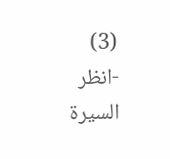(3) -انظر السيرة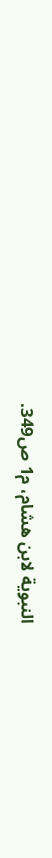النبوية لابن هشام، م1 ص349.